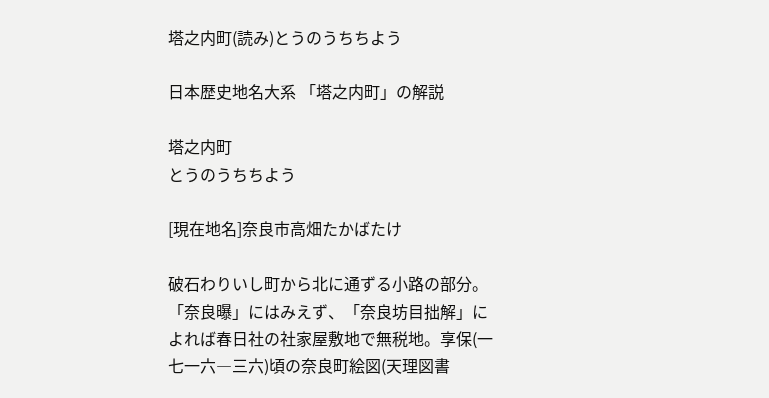塔之内町(読み)とうのうちちよう

日本歴史地名大系 「塔之内町」の解説

塔之内町
とうのうちちよう

[現在地名]奈良市高畑たかばたけ

破石わりいし町から北に通ずる小路の部分。「奈良曝」にはみえず、「奈良坊目拙解」によれば春日社の社家屋敷地で無税地。享保(一七一六―三六)頃の奈良町絵図(天理図書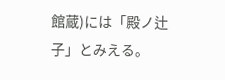館蔵)には「殿ノ辻子」とみえる。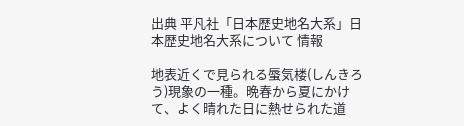出典 平凡社「日本歴史地名大系」日本歴史地名大系について 情報

地表近くで見られる蜃気楼(しんきろう)現象の一種。晩春から夏にかけて、よく晴れた日に熱せられた道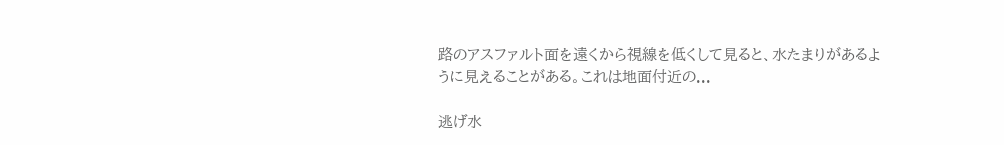路のアスファルト面を遠くから視線を低くして見ると、水たまりがあるように見えることがある。これは地面付近の...

逃げ水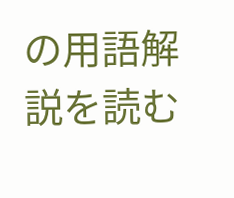の用語解説を読む